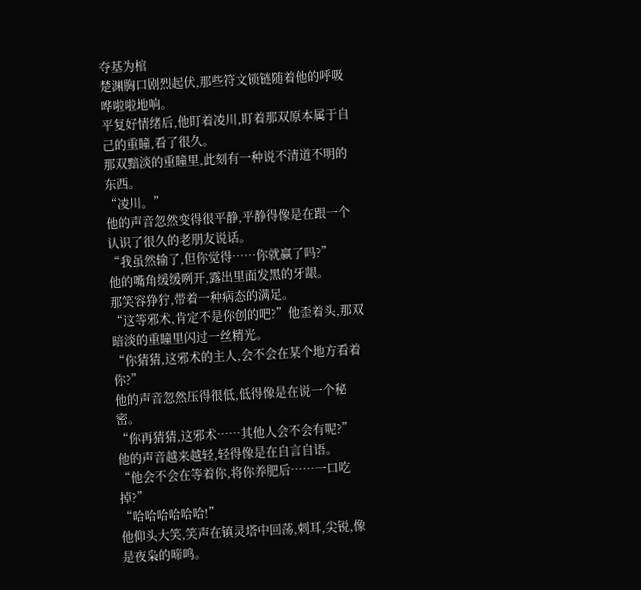夺基为棺
楚渊胸口剧烈起伏,那些符文锁链随着他的呼吸哗啦啦地响。
平复好情绪后,他盯着凌川,盯着那双原本属于自己的重瞳,看了很久。
那双黯淡的重瞳里,此刻有一种说不清道不明的东西。
“凌川。”
他的声音忽然变得很平静,平静得像是在跟一个认识了很久的老朋友说话。
“我虽然输了,但你觉得……你就赢了吗?”
他的嘴角缓缓咧开,露出里面发黑的牙龈。
那笑容狰狞,带着一种病态的满足。
“这等邪术,肯定不是你创的吧?”他歪着头,那双暗淡的重瞳里闪过一丝精光。
“你猜猜,这邪术的主人,会不会在某个地方看着你?”
他的声音忽然压得很低,低得像是在说一个秘密。
“你再猜猜,这邪术……其他人会不会有呢?”
他的声音越来越轻,轻得像是在自言自语。
“他会不会在等着你,将你养肥后……一口吃掉?”
“哈哈哈哈哈哈!”
他仰头大笑,笑声在镇灵塔中回荡,刺耳,尖锐,像是夜枭的啼鸣。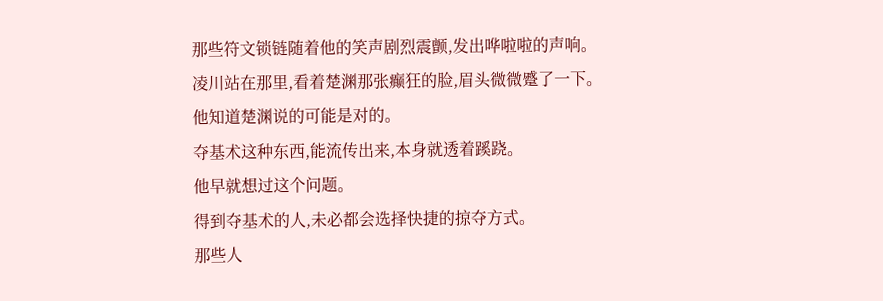那些符文锁链随着他的笑声剧烈震颤,发出哗啦啦的声响。
凌川站在那里,看着楚渊那张癫狂的脸,眉头微微蹙了一下。
他知道楚渊说的可能是对的。
夺基术这种东西,能流传出来,本身就透着蹊跷。
他早就想过这个问题。
得到夺基术的人,未必都会选择快捷的掠夺方式。
那些人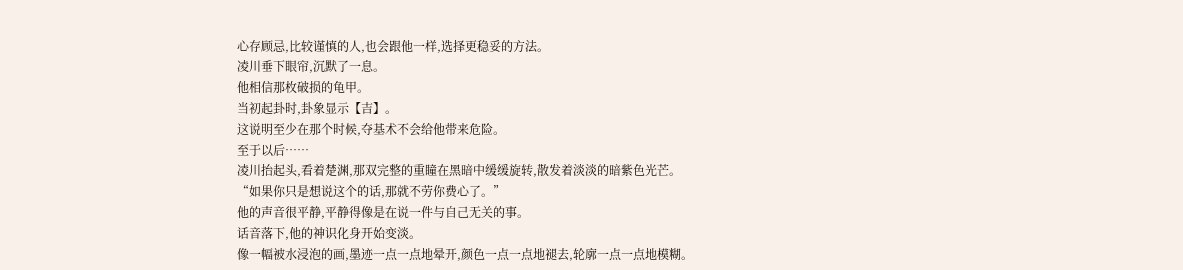心存顾忌,比较谨慎的人,也会跟他一样,选择更稳妥的方法。
凌川垂下眼帘,沉默了一息。
他相信那枚破损的龟甲。
当初起卦时,卦象显示【吉】。
这说明至少在那个时候,夺基术不会给他带来危险。
至于以后……
凌川抬起头,看着楚渊,那双完整的重瞳在黑暗中缓缓旋转,散发着淡淡的暗紫色光芒。
“如果你只是想说这个的话,那就不劳你费心了。”
他的声音很平静,平静得像是在说一件与自己无关的事。
话音落下,他的神识化身开始变淡。
像一幅被水浸泡的画,墨迹一点一点地晕开,颜色一点一点地褪去,轮廓一点一点地模糊。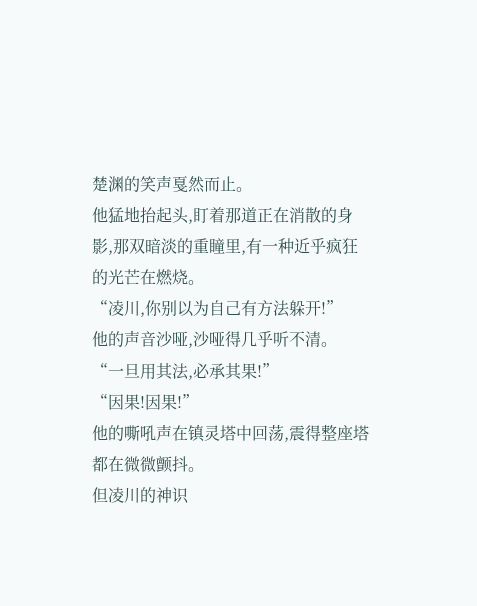楚渊的笑声戛然而止。
他猛地抬起头,盯着那道正在消散的身影,那双暗淡的重瞳里,有一种近乎疯狂的光芒在燃烧。
“凌川,你别以为自己有方法躲开!”
他的声音沙哑,沙哑得几乎听不清。
“一旦用其法,必承其果!”
“因果!因果!”
他的嘶吼声在镇灵塔中回荡,震得整座塔都在微微颤抖。
但凌川的神识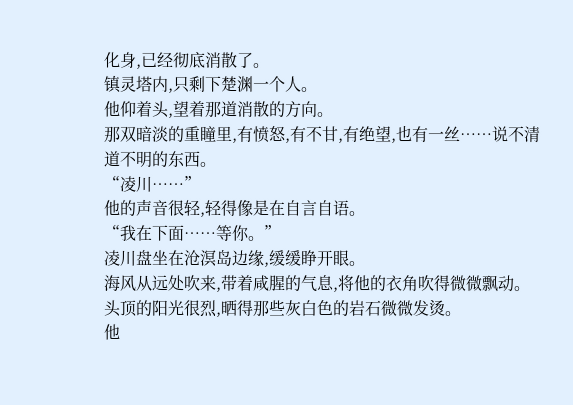化身,已经彻底消散了。
镇灵塔内,只剩下楚渊一个人。
他仰着头,望着那道消散的方向。
那双暗淡的重瞳里,有愤怒,有不甘,有绝望,也有一丝……说不清道不明的东西。
“凌川……”
他的声音很轻,轻得像是在自言自语。
“我在下面……等你。”
凌川盘坐在沧溟岛边缘,缓缓睁开眼。
海风从远处吹来,带着咸腥的气息,将他的衣角吹得微微飘动。
头顶的阳光很烈,晒得那些灰白色的岩石微微发烫。
他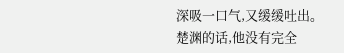深吸一口气,又缓缓吐出。
楚渊的话,他没有完全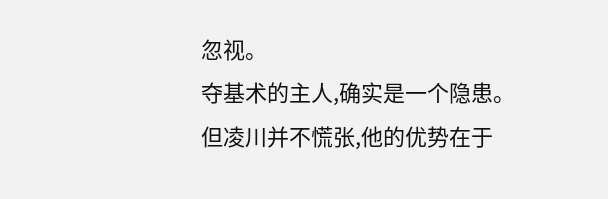忽视。
夺基术的主人,确实是一个隐患。
但凌川并不慌张,他的优势在于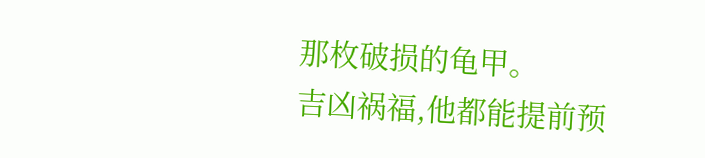那枚破损的龟甲。
吉凶祸福,他都能提前预